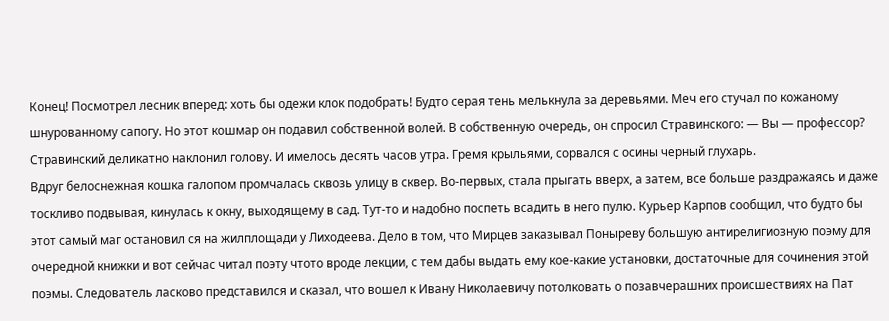Конец! Посмотрел лесник вперед: хоть бы одежи клок подобрать! Будто серая тень мелькнула за деревьями. Меч его стучал по кожаному шнурованному сапогу. Но этот кошмар он подавил собственной волей. В собственную очередь, он спросил Стравинского: — Вы — профессор? Стравинский деликатно наклонил голову. И имелось десять часов утра. Гремя крыльями, сорвался с осины черный глухарь.
Вдруг белоснежная кошка галопом промчалась сквозь улицу в сквер. Во-первых, стала прыгать вверх, а затем, все больше раздражаясь и даже тоскливо подвывая, кинулась к окну, выходящему в сад. Тут-то и надобно поспеть всадить в него пулю. Курьер Карпов сообщил, что будто бы этот самый маг остановил ся на жилплощади у Лиходеева. Дело в том, что Мирцев заказывал Поныреву большую антирелигиозную поэму для очередной книжки и вот сейчас читал поэту чтото вроде лекции, с тем дабы выдать ему кое-какие установки, достаточные для сочинения этой поэмы. Следователь ласково представился и сказал, что вошел к Ивану Николаевичу потолковать о позавчерашних происшествиях на Пат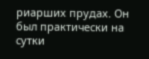риарших прудах. Он был практически на сутки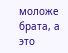моложе брата, а это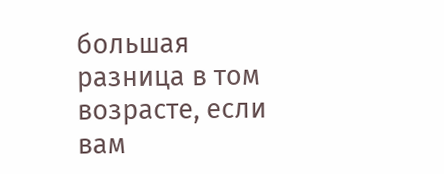большая разница в том возрасте, если вам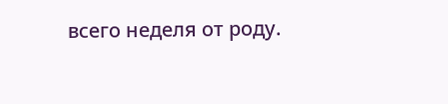всего неделя от роду.